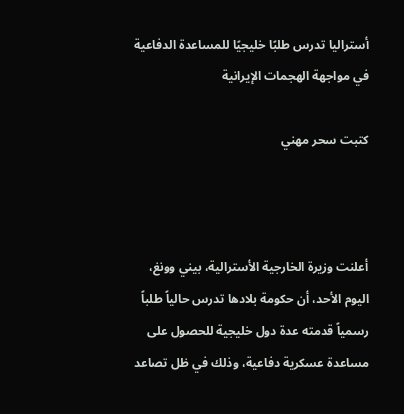أستراليا تدرس طلبًا خليجيًا للمساعدة الدفاعية في مواجهة الهجمات الإيرانية

كتبت سحر مهني



أعلنت وزيرة الخارجية الأسترالية، بيني وونغ، اليوم الأحد، أن حكومة بلادها تدرس حالياً طلباً رسمياً قدمته عدة دول خليجية للحصول على مساعدة عسكرية دفاعية، وذلك في ظل تصاعد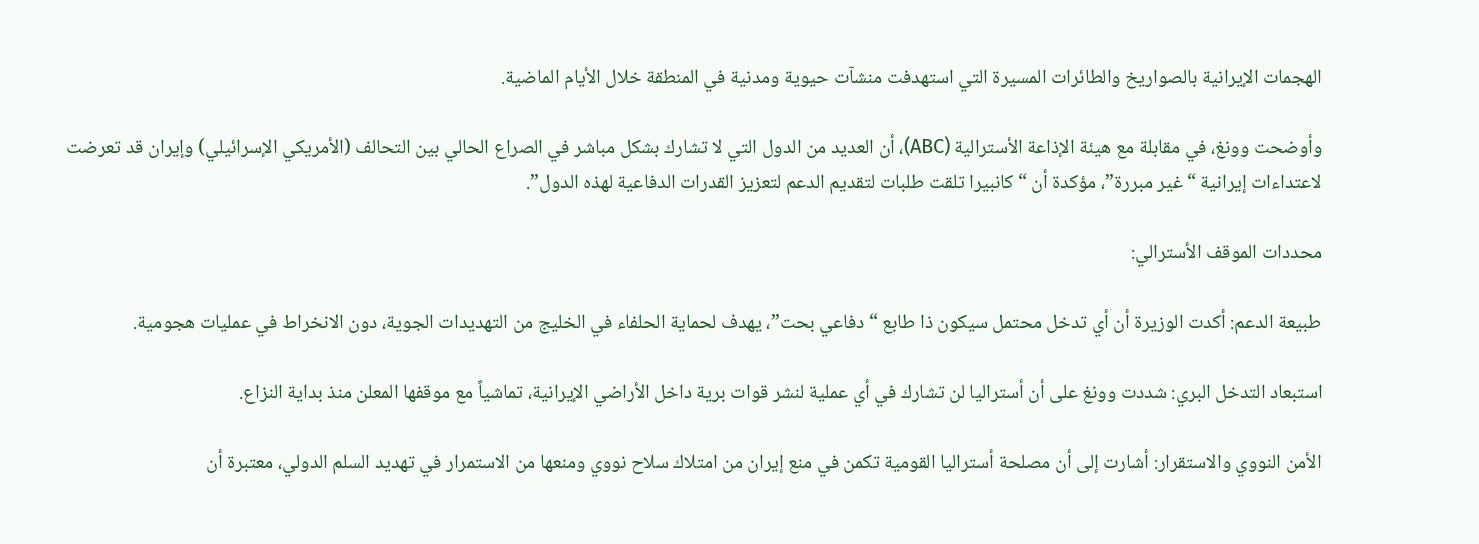الهجمات الإيرانية بالصواريخ والطائرات المسيرة التي استهدفت منشآت حيوية ومدنية في المنطقة خلال الأيام الماضية.

وأوضحت وونغ، في مقابلة مع هيئة الإذاعة الأسترالية (ABC)، أن العديد من الدول التي لا تشارك بشكل مباشر في الصراع الحالي بين التحالف (الأمريكي الإسرائيلي) وإيران قد تعرضت لاعتداءات إيرانية “غير مبررة”، مؤكدة أن “كانبيرا تلقت طلبات لتقديم الدعم لتعزيز القدرات الدفاعية لهذه الدول”.

محددات الموقف الأسترالي:

طبيعة الدعم: أكدت الوزيرة أن أي تدخل محتمل سيكون ذا طابع “دفاعي بحت”، يهدف لحماية الحلفاء في الخليج من التهديدات الجوية، دون الانخراط في عمليات هجومية.

استبعاد التدخل البري: شددت وونغ على أن أستراليا لن تشارك في أي عملية لنشر قوات برية داخل الأراضي الإيرانية، تماشياً مع موقفها المعلن منذ بداية النزاع.

الأمن النووي والاستقرار: أشارت إلى أن مصلحة أستراليا القومية تكمن في منع إيران من امتلاك سلاح نووي ومنعها من الاستمرار في تهديد السلم الدولي، معتبرة أن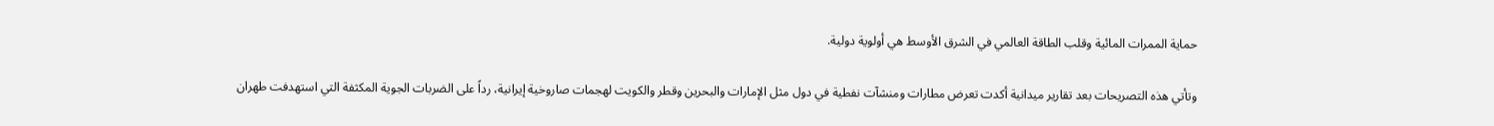حماية الممرات المائية وقلب الطاقة العالمي في الشرق الأوسط هي أولوية دولية.

وتأتي هذه التصريحات بعد تقارير ميدانية أكدت تعرض مطارات ومنشآت نفطية في دول مثل الإمارات والبحرين وقطر والكويت لهجمات صاروخية إيرانية، رداً على الضربات الجوية المكثفة التي استهدفت طهران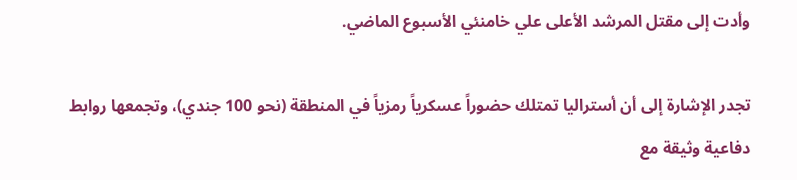وأدت إلى مقتل المرشد الأعلى علي خامنئي الأسبوع الماضي.

تجدر الإشارة إلى أن أستراليا تمتلك حضوراً عسكرياً رمزياً في المنطقة (نحو 100 جندي)، وتجمعها روابط دفاعية وثيقة مع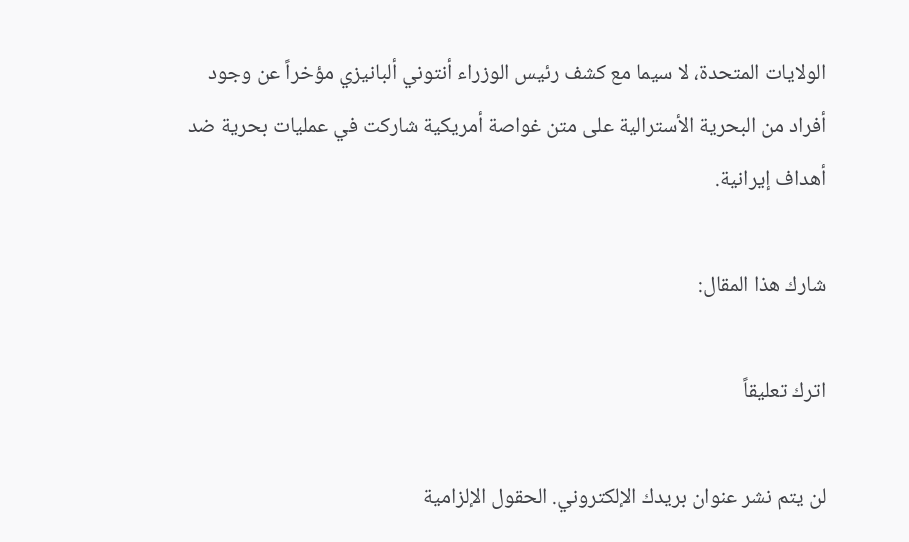الولايات المتحدة، لا سيما مع كشف رئيس الوزراء أنتوني ألبانيزي مؤخراً عن وجود أفراد من البحرية الأسترالية على متن غواصة أمريكية شاركت في عمليات بحرية ضد أهداف إيرانية.

شارك هذا المقال:

اترك تعليقاً

لن يتم نشر عنوان بريدك الإلكتروني. الحقول الإلزامية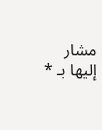مشار إليها بـ *